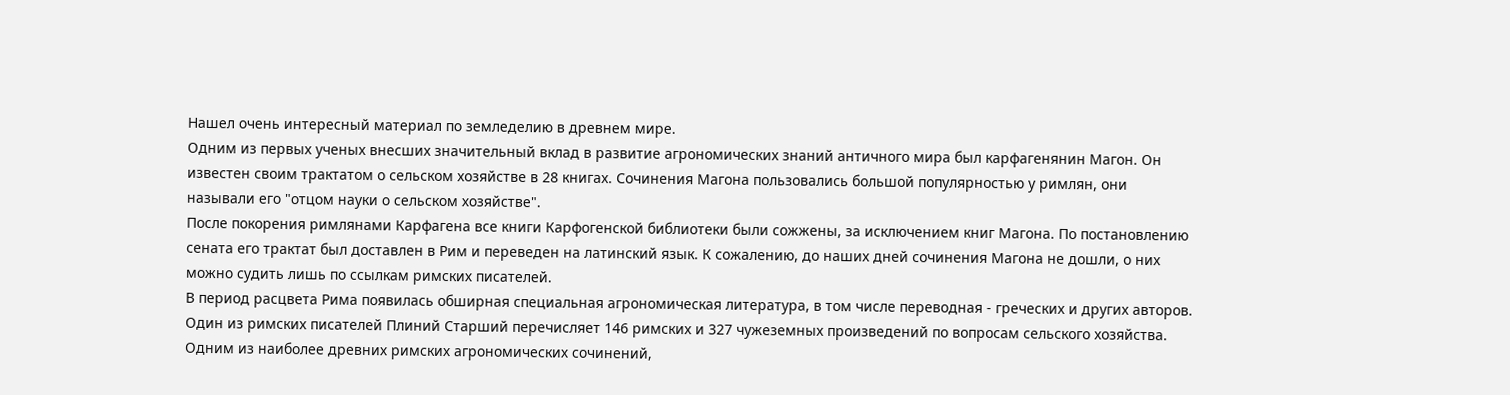Нашел очень интересный материал по земледелию в древнем мире.
Одним из первых ученых внесших значительный вклад в развитие агрономических знаний античного мира был карфагенянин Магон. Он известен своим трактатом о сельском хозяйстве в 28 книгах. Сочинения Магона пользовались большой популярностью у римлян, они называли его "отцом науки о сельском хозяйстве".
После покорения римлянами Карфагена все книги Карфогенской библиотеки были сожжены, за исключением книг Магона. По постановлению сената его трактат был доставлен в Рим и переведен на латинский язык. К сожалению, до наших дней сочинения Магона не дошли, о них можно судить лишь по ссылкам римских писателей.
В период расцвета Рима появилась обширная специальная агрономическая литература, в том числе переводная - греческих и других авторов. Один из римских писателей Плиний Старший перечисляет 146 римских и 327 чужеземных произведений по вопросам сельского хозяйства.
Одним из наиболее древних римских агрономических сочинений,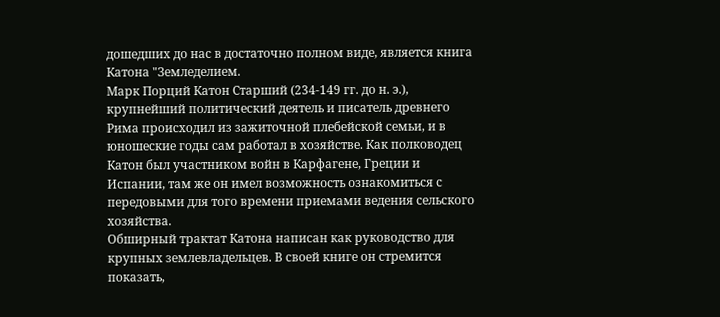дошедших до нас в достаточно полном виде, является книга Катона "Земледелием.
Марк Порций Катон Старший (234-149 гг. до н. э.), крупнейший политический деятель и писатель древнего Рима происходил из зажиточной плебейской семьи, и в юношеские годы сам работал в хозяйстве. Как полководец Катон был участником войн в Карфагене, Греции и Испании, там же он имел возможность ознакомиться с передовыми для того времени приемами ведения сельского хозяйства.
Обширный трактат Катона написан как руководство для крупных землевладельцев. В своей книге он стремится показать,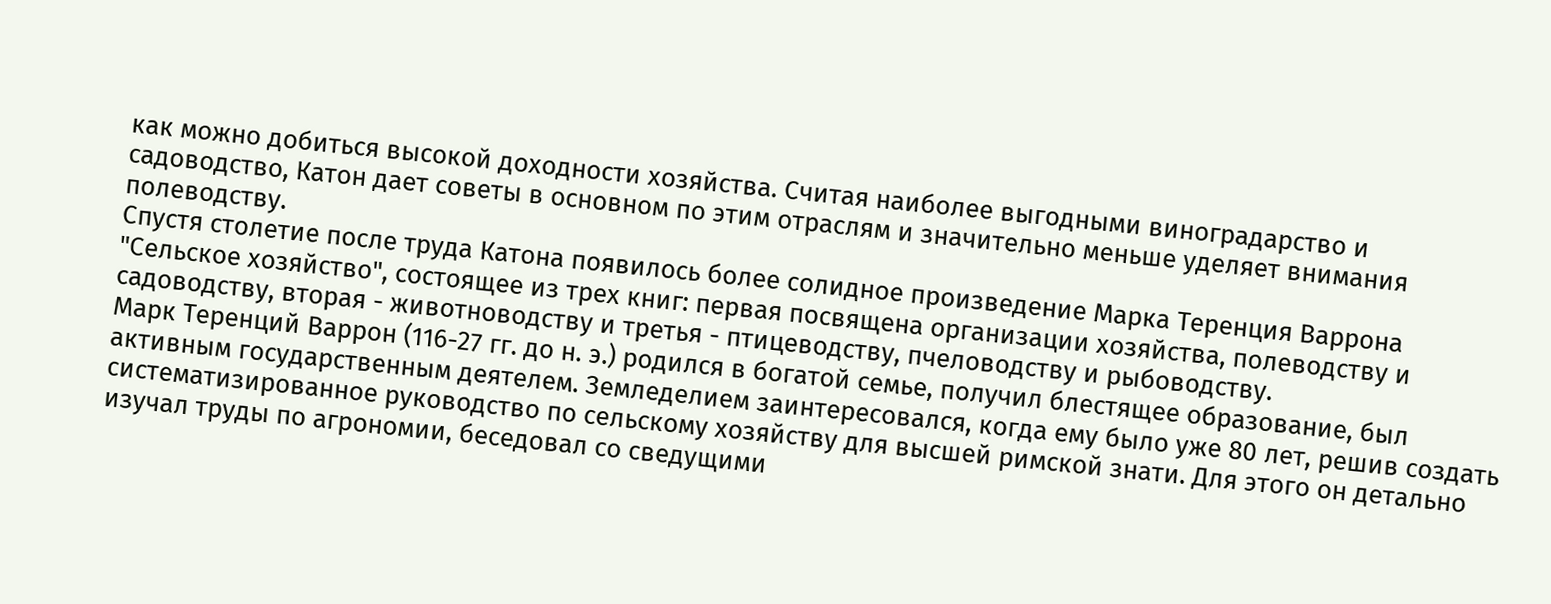как можно добиться высокой доходности хозяйства. Считая наиболее выгодными виноградарство и садоводство, Катон дает советы в основном по этим отраслям и значительно меньше уделяет внимания полеводству.
Спустя столетие после труда Катона появилось более солидное произведение Марка Теренция Варрона "Сельское хозяйство", состоящее из трех книг: первая посвящена организации хозяйства, полеводству и садоводству, вторая - животноводству и третья - птицеводству, пчеловодству и рыбоводству.
Марк Теренций Варрон (116-27 гг. до н. э.) родился в богатой семье, получил блестящее образование, был активным государственным деятелем. Земледелием заинтересовался, когда ему было уже 80 лет, решив создать систематизированное руководство по сельскому хозяйству для высшей римской знати. Для этого он детально изучал труды по агрономии, беседовал со сведущими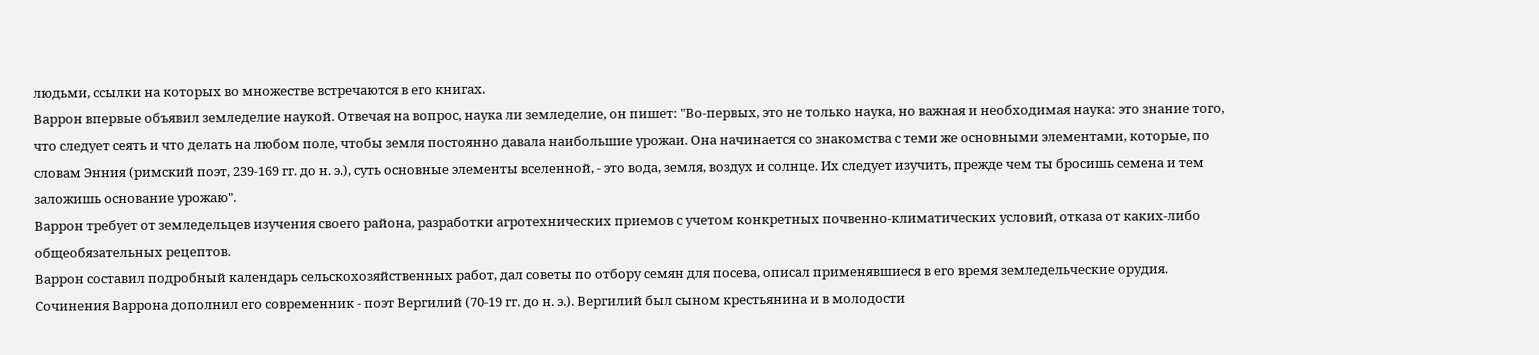людьми, ссылки на которых во множестве встречаются в его книгах.
Варрон впервые объявил земледелие наукой. Отвечая на вопрос, наука ли земледелие, он пишет: "Во-первых, это не только наука, но важная и необходимая наука: это знание того, что следует сеять и что делать на любом поле, чтобы земля постоянно давала наибольшие урожаи. Она начинается со знакомства с теми же основными элементами, которые, по словам Энния (римский поэт, 239-169 гг. до н. э.), суть основные элементы вселенной, - это вода, земля, воздух и солнце. Их следует изучить, прежде чем ты бросишь семена и тем заложишь основание урожаю".
Варрон требует от земледельцев изучения своего района, разработки агротехнических приемов с учетом конкретных почвенно-климатических условий, отказа от каких-либо общеобязательных рецептов.
Варрон составил подробный календарь сельскохозяйственных работ, дал советы по отбору семян для посева, описал применявшиеся в его время земледельческие орудия.
Сочинения Варрона дополнил его современник - поэт Вергилий (70-19 гг. до н. э.). Вергилий был сыном крестьянина и в молодости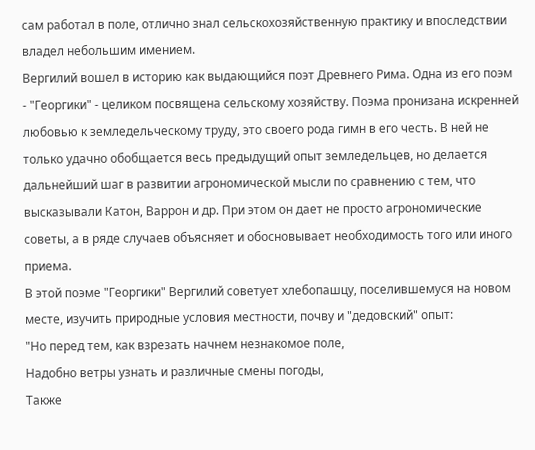сам работал в поле, отлично знал сельскохозяйственную практику и впоследствии владел небольшим имением.
Вергилий вошел в историю как выдающийся поэт Древнего Рима. Одна из его поэм - "Георгики" - целиком посвящена сельскому хозяйству. Поэма пронизана искренней любовью к земледельческому труду, это своего рода гимн в его честь. В ней не только удачно обобщается весь предыдущий опыт земледельцев, но делается дальнейший шаг в развитии агрономической мысли по сравнению с тем, что высказывали Катон, Варрон и др. При этом он дает не просто агрономические советы, а в ряде случаев объясняет и обосновывает необходимость того или иного приема.
В этой поэме "Георгики" Вергилий советует хлебопашцу, поселившемуся на новом месте, изучить природные условия местности, почву и "дедовский" опыт:
"Но перед тем, как взрезать начнем незнакомое поле,
Надобно ветры узнать и различные смены погоды,
Также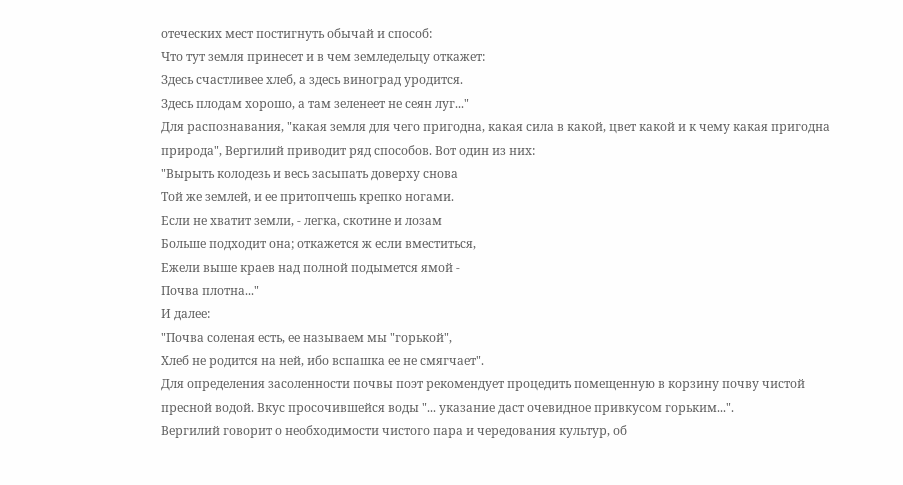отеческих мест постигнуть обычай и способ:
Что тут земля принесет и в чем земледельцу откажет:
Здесь счастливее хлеб, а здесь виноград уродится.
Здесь плодам хорошо, а там зеленеет не сеян луг..."
Для распознавания, "какая земля для чего пригодна, какая сила в какой, цвет какой и к чему какая пригодна природа", Вергилий приводит ряд способов. Вот один из них:
"Вырыть колодезь и весь засыпать доверху снова
Той же землей, и ее притопчешь крепко ногами.
Если не хватит земли, - легка, скотине и лозам
Больше подходит она; откажется ж если вместиться,
Ежели выше краев над полной подымется ямой -
Почва плотна..."
И далее:
"Почва соленая есть, ее называем мы "горькой",
Хлеб не родится на ней, ибо вспашка ее не смягчает".
Для определения засоленности почвы поэт рекомендует процедить помещенную в корзину почву чистой пресной водой. Вкус просочившейся воды "... указание даст очевидное привкусом горьким...".
Вергилий говорит о необходимости чистого пара и чередования культур, об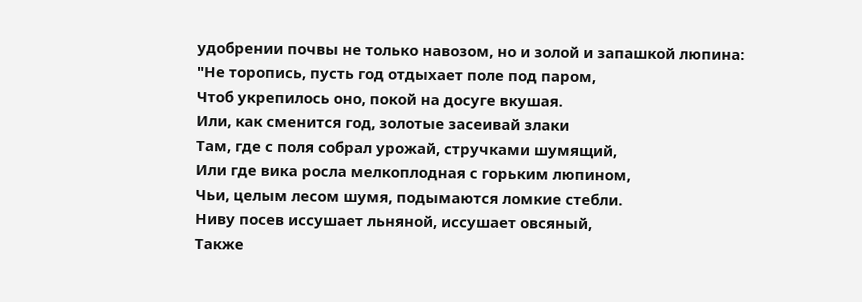удобрении почвы не только навозом, но и золой и запашкой люпина:
"Не торопись, пусть год отдыхает поле под паром,
Чтоб укрепилось оно, покой на досуге вкушая.
Или, как сменится год, золотые засеивай злаки
Там, где с поля собрал урожай, стручками шумящий,
Или где вика росла мелкоплодная с горьким люпином,
Чьи, целым лесом шумя, подымаются ломкие стебли.
Ниву посев иссушает льняной, иссушает овсяный,
Также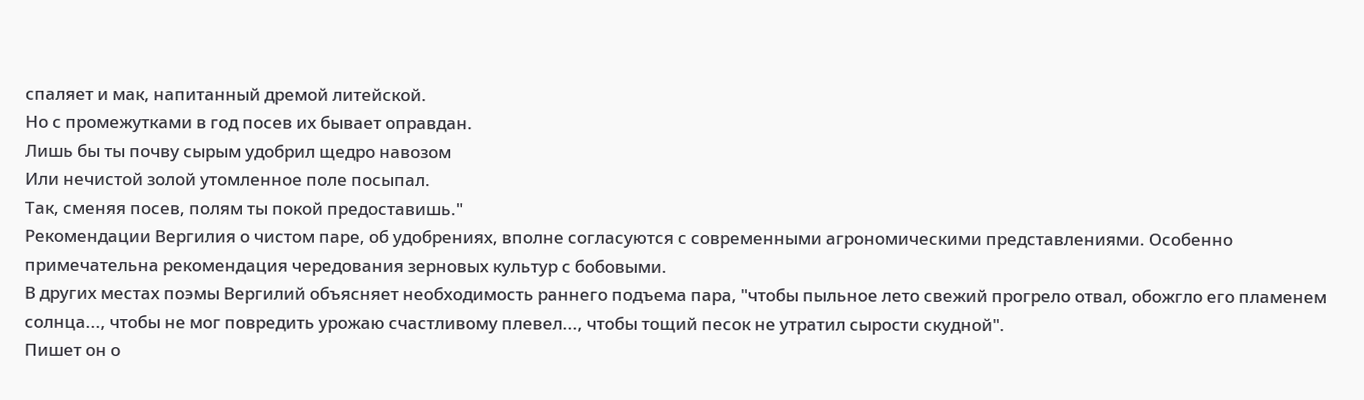спаляет и мак, напитанный дремой литейской.
Но с промежутками в год посев их бывает оправдан.
Лишь бы ты почву сырым удобрил щедро навозом
Или нечистой золой утомленное поле посыпал.
Так, сменяя посев, полям ты покой предоставишь."
Рекомендации Вергилия о чистом паре, об удобрениях, вполне согласуются с современными агрономическими представлениями. Особенно примечательна рекомендация чередования зерновых культур с бобовыми.
В других местах поэмы Вергилий объясняет необходимость раннего подъема пара, "чтобы пыльное лето свежий прогрело отвал, обожгло его пламенем солнца..., чтобы не мог повредить урожаю счастливому плевел..., чтобы тощий песок не утратил сырости скудной".
Пишет он о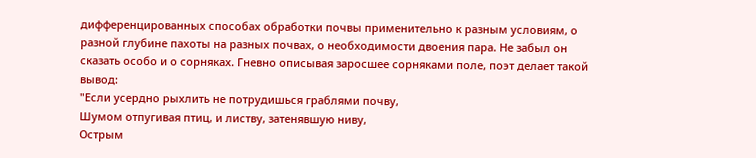дифференцированных способах обработки почвы применительно к разным условиям, о разной глубине пахоты на разных почвах, о необходимости двоения пара. Не забыл он сказать особо и о сорняках. Гневно описывая заросшее сорняками поле, поэт делает такой вывод:
"Если усердно рыхлить не потрудишься граблями почву,
Шумом отпугивая птиц, и листву, затенявшую ниву,
Острым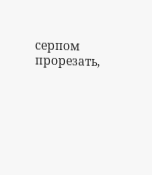серпом прорезать,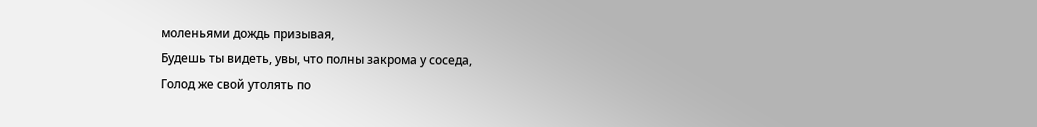моленьями дождь призывая,
Будешь ты видеть, увы, что полны закрома у соседа,
Голод же свой утолять по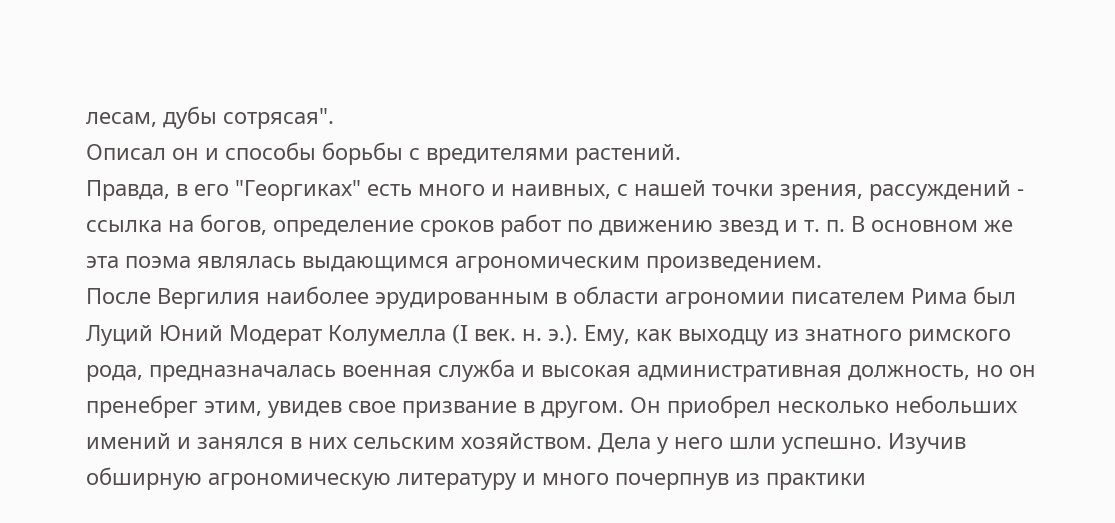лесам, дубы сотрясая".
Описал он и способы борьбы с вредителями растений.
Правда, в его "Георгиках" есть много и наивных, с нашей точки зрения, рассуждений - ссылка на богов, определение сроков работ по движению звезд и т. п. В основном же эта поэма являлась выдающимся агрономическим произведением.
После Вергилия наиболее эрудированным в области агрономии писателем Рима был Луций Юний Модерат Колумелла (I век. н. э.). Ему, как выходцу из знатного римского рода, предназначалась военная служба и высокая административная должность, но он пренебрег этим, увидев свое призвание в другом. Он приобрел несколько небольших имений и занялся в них сельским хозяйством. Дела у него шли успешно. Изучив обширную агрономическую литературу и много почерпнув из практики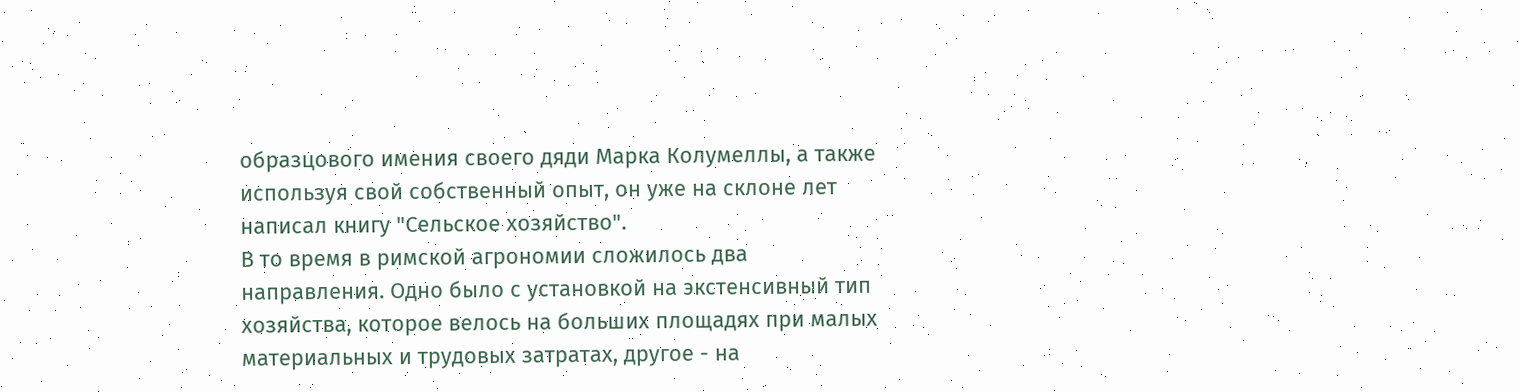образцового имения своего дяди Марка Колумеллы, а также используя свой собственный опыт, он уже на склоне лет написал книгу "Сельское хозяйство".
В то время в римской агрономии сложилось два направления. Одно было с установкой на экстенсивный тип хозяйства, которое велось на больших площадях при малых материальных и трудовых затратах, другое - на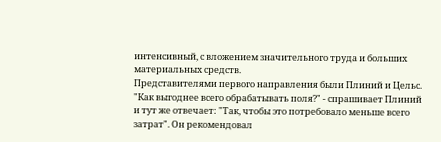интенсивный, с вложением значительного труда и больших материальных средств.
Представителями первого направления были Плиний и Цельс. "Как выгоднее всего обрабатывать поля?" - спрашивает Плиний и тут же отвечает: "Так, чтобы это потребовало меньше всего затрат". Он рекомендовал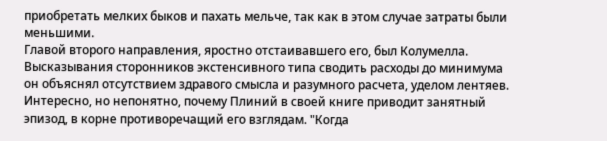приобретать мелких быков и пахать мельче, так как в этом случае затраты были меньшими.
Главой второго направления, яростно отстаивавшего его, был Колумелла. Высказывания сторонников экстенсивного типа сводить расходы до минимума он объяснял отсутствием здравого смысла и разумного расчета, уделом лентяев.
Интересно, но непонятно, почему Плиний в своей книге приводит занятный эпизод, в корне противоречащий его взглядам. "Когда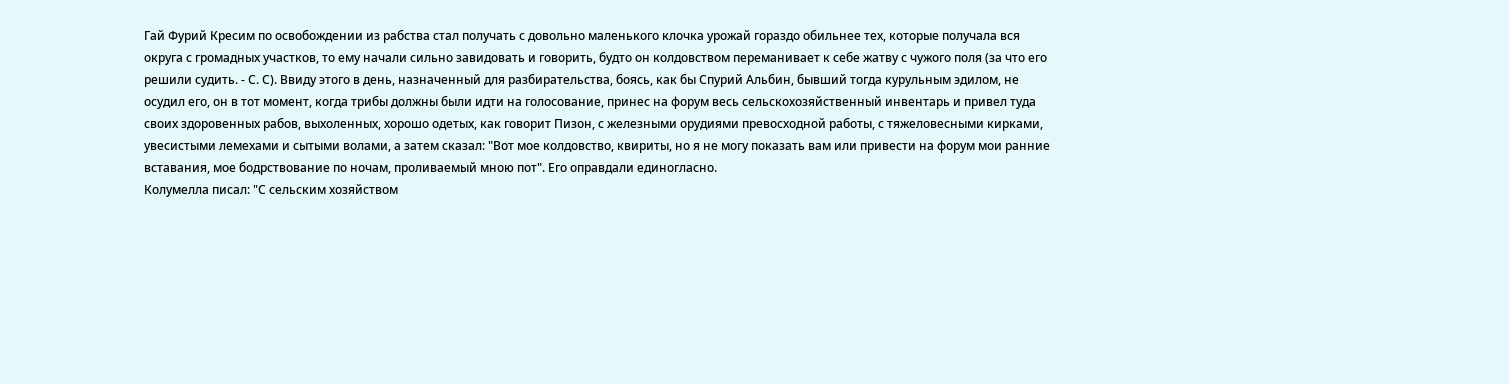Гай Фурий Кресим по освобождении из рабства стал получать с довольно маленького клочка урожай гораздо обильнее тех, которые получала вся округа с громадных участков, то ему начали сильно завидовать и говорить, будто он колдовством переманивает к себе жатву с чужого поля (за что его решили судить. - С. С). Ввиду этого в день, назначенный для разбирательства, боясь, как бы Спурий Альбин, бывший тогда курульным эдилом, не осудил его, он в тот момент, когда трибы должны были идти на голосование, принес на форум весь сельскохозяйственный инвентарь и привел туда своих здоровенных рабов, выхоленных, хорошо одетых, как говорит Пизон, с железными орудиями превосходной работы, с тяжеловесными кирками, увесистыми лемехами и сытыми волами, а затем сказал: "Вот мое колдовство, квириты, но я не могу показать вам или привести на форум мои ранние вставания, мое бодрствование по ночам, проливаемый мною пот". Его оправдали единогласно.
Колумелла писал: "С сельским хозяйством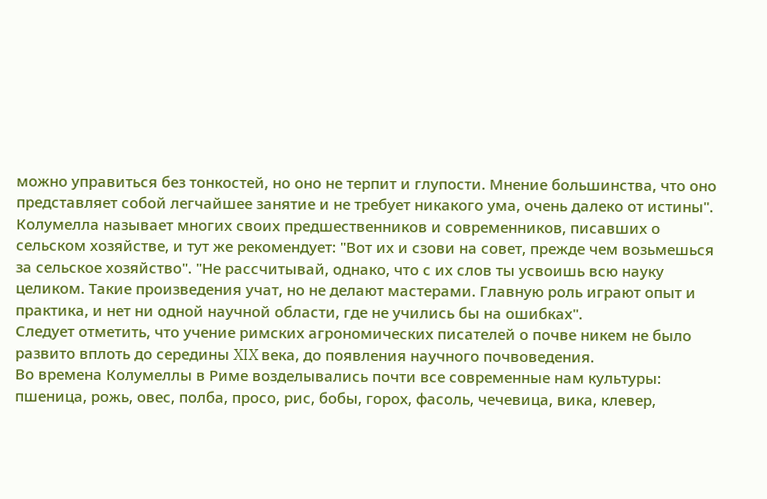можно управиться без тонкостей, но оно не терпит и глупости. Мнение большинства, что оно представляет собой легчайшее занятие и не требует никакого ума, очень далеко от истины".
Колумелла называет многих своих предшественников и современников, писавших о сельском хозяйстве, и тут же рекомендует: "Вот их и сзови на совет, прежде чем возьмешься за сельское хозяйство". "Не рассчитывай, однако, что с их слов ты усвоишь всю науку целиком. Такие произведения учат, но не делают мастерами. Главную роль играют опыт и практика, и нет ни одной научной области, где не учились бы на ошибках".
Следует отметить, что учение римских агрономических писателей о почве никем не было развито вплоть до середины XIX века, до появления научного почвоведения.
Во времена Колумеллы в Риме возделывались почти все современные нам культуры: пшеница, рожь, овес, полба, просо, рис, бобы, горох, фасоль, чечевица, вика, клевер,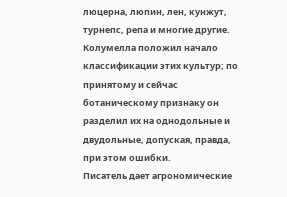люцерна, люпин, лен, кунжут, турнепс, репа и многие другие. Колумелла положил начало классификации этих культур; по принятому и сейчас ботаническому признаку он разделил их на однодольные и двудольные, допуская, правда, при этом ошибки.
Писатель дает агрономические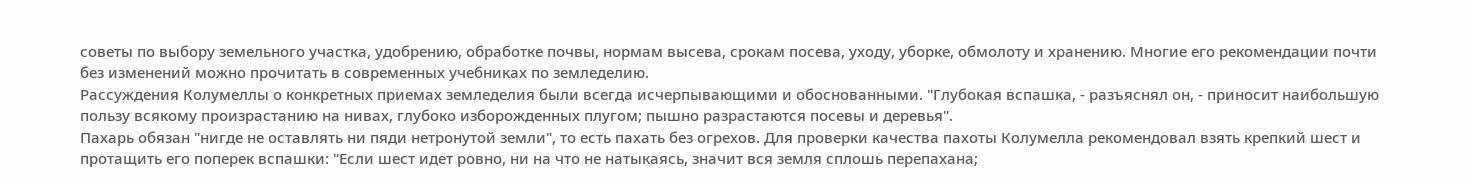советы по выбору земельного участка, удобрению, обработке почвы, нормам высева, срокам посева, уходу, уборке, обмолоту и хранению. Многие его рекомендации почти без изменений можно прочитать в современных учебниках по земледелию.
Рассуждения Колумеллы о конкретных приемах земледелия были всегда исчерпывающими и обоснованными. "Глубокая вспашка, - разъяснял он, - приносит наибольшую пользу всякому произрастанию на нивах, глубоко изборожденных плугом; пышно разрастаются посевы и деревья".
Пахарь обязан "нигде не оставлять ни пяди нетронутой земли", то есть пахать без огрехов. Для проверки качества пахоты Колумелла рекомендовал взять крепкий шест и протащить его поперек вспашки: "Если шест идет ровно, ни на что не натыкаясь, значит вся земля сплошь перепахана;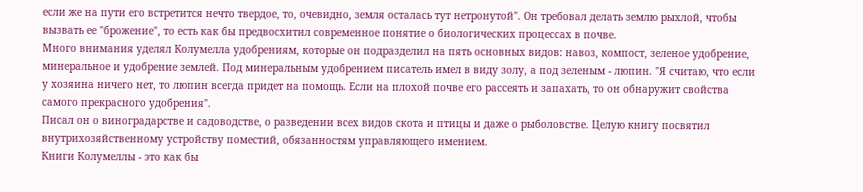если же на пути его встретится нечто твердое, то, очевидно, земля осталась тут нетронутой". Он требовал делать землю рыхлой, чтобы вызвать ее "брожение", то есть как бы предвосхитил современное понятие о биологических процессах в почве.
Много внимания уделял Колумелла удобрениям, которые он подразделил на пять основных видов: навоз, компост, зеленое удобрение, минеральное и удобрение землей. Под минеральным удобрением писатель имел в виду золу, а под зеленым - люпин. "Я считаю, что если у хозяина ничего нет, то люпин всегда придет на помощь. Если на плохой почве его рассеять и запахать, то он обнаружит свойства самого прекрасного удобрения".
Писал он о виноградарстве и садоводстве, о разведении всех видов скота и птицы и даже о рыболовстве. Целую книгу посвятил внутрихозяйственному устройству поместий, обязанностям управляющего имением.
Книги Колумеллы - это как бы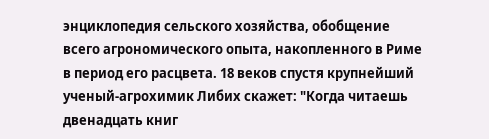энциклопедия сельского хозяйства, обобщение всего агрономического опыта, накопленного в Риме в период его расцвета. 18 веков спустя крупнейший ученый-агрохимик Либих скажет: "Когда читаешь двенадцать книг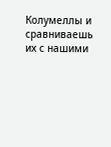Колумеллы и сравниваешь их с нашими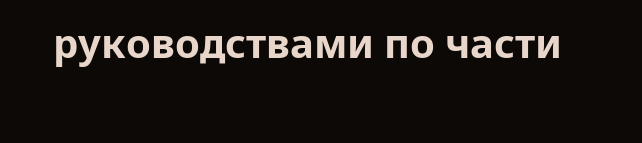руководствами по части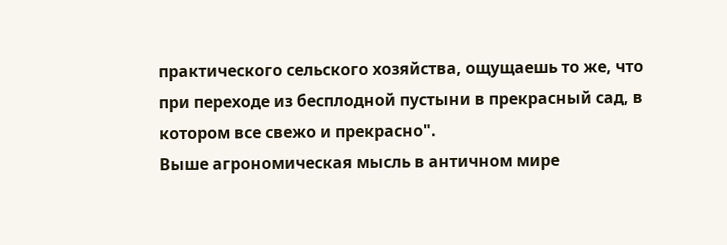практического сельского хозяйства, ощущаешь то же, что при переходе из бесплодной пустыни в прекрасный сад, в котором все свежо и прекрасно".
Выше агрономическая мысль в античном мире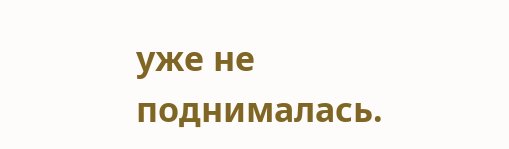уже не поднималась.